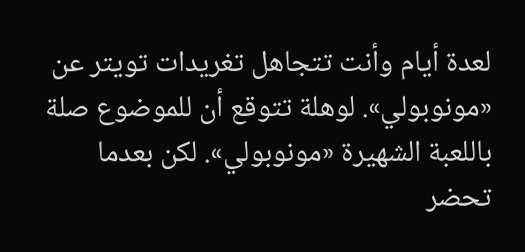لعدة أيام وأنت تتجاهل تغريدات تويتر عن «مونوبولي». لوهلة تتوقع أن للموضوع صلة باللعبة الشهيرة «مونوبولي». لكن بعدما تحضر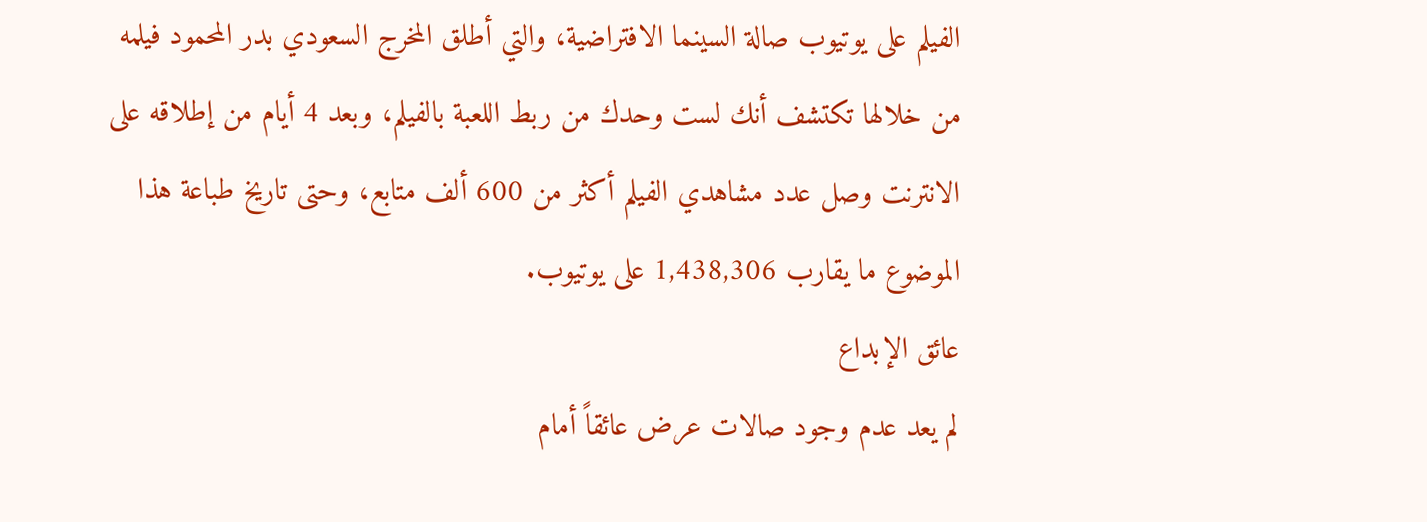الفيلم على يوتيوب صالة السينما الافتراضية، والتي أطلق المخرج السعودي بدر المحمود فيلمه من خلالها تكتشف أنك لست وحدك من ربط اللعبة بالفيلم، وبعد 4 أيام من إطلاقه على الانترنت وصل عدد مشاهدي الفيلم أكثر من 600 ألف متابع، وحتى تاريخ طباعة هذا الموضوع ما يقارب 1,438,306 على يوتيوب.
عائق الإبداع
لم يعد عدم وجود صالات عرض عائقاً أمام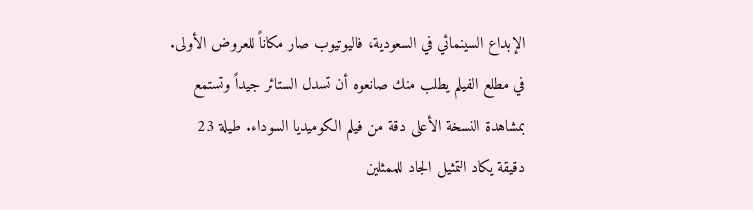الإبداع السينمائي في السعودية، فاليوتيوب صار مكاناً للعروض الأولى. في مطلع الفيلم يطلب منك صانعوه أن تسدل الستائر جيداً وتستمع بمشاهدة النسخة الأعلى دقة من فيلم الكوميديا السوداء. طيلة 23 دقيقة يكاد التمثيل الجاد للممثلين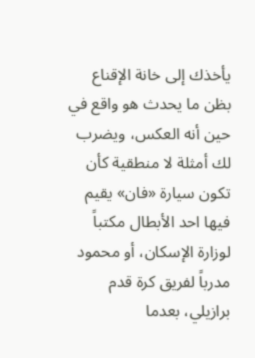يأخذك إلى خانة الإقناع بظن ما يحدث هو واقع في حين أنه العكس، ويضرب لك أمثلة لا منطقية كأن تكون سيارة «فان» يقيم فيها احد الأبطال مكتباً لوزارة الإسكان، أو محمود مدرباً لفريق كرة قدم برازيلي، بعدما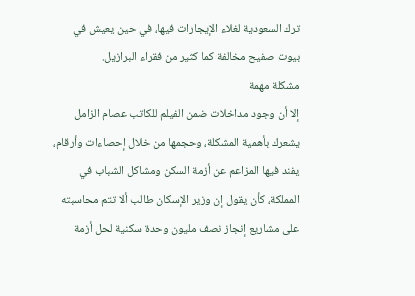ترك السعودية لغلاء الإيجارات فيها، في حين يعيش في بيوت صفيح مخالفة كما كثير من فقراء البرازيل.
مشكلة مهمة
إلا أن وجود مداخلات ضمن الفيلم للكاتب عصام الزامل يشعرك بأهمية المشكلة، وحجمها من خلال إحصاءات وأرقام، يفند فيها المزاعم عن أزمة السكن ومشاكل الشباب في المملكة، كأن يقول إن وزير الإسكان طالب ألا تتم محاسبته على مشاريع إنجاز نصف مليون وحدة سكنية لحل أزمة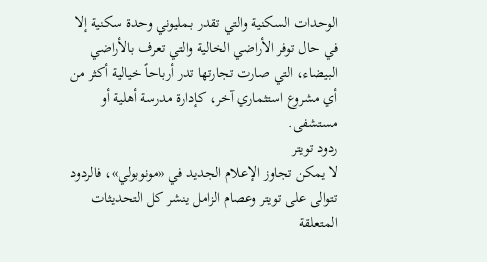الوحدات السكنية والتي تقدر بـمليوني وحدة سكنية إلا في حال توفر الأراضي الخالية والتي تعرف بالأراضي البيضاء، التي صارت تجارتها تدر أرباحاً خيالية أكثر من أي مشروع استثماري آخر، كإدارة مدرسة أهلية أو مستشفى.
ردود تويتر
لا يمكن تجاوز الإعلام الجديد في «مونوبولي»، فالردود تتوالى على تويتر وعصام الزامل ينشر كل التحديثات المتعلقة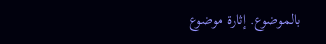بالموضوع. إثارة موضوع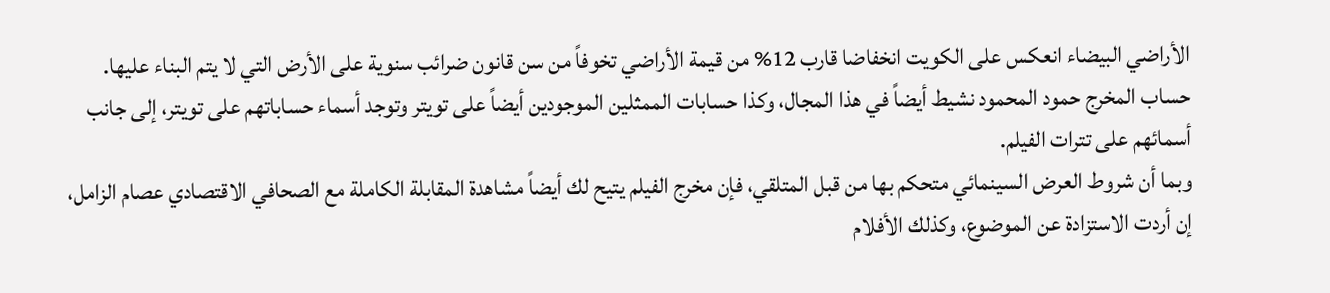الأراضي البيضاء انعكس على الكويت انخفاضا قارب 12% من قيمة الأراضي تخوفاً من سن قانون ضرائب سنوية على الأرض التي لا يتم البناء عليها. حساب المخرج حمود المحمود نشيط أيضاً في هذا المجال، وكذا حسابات الممثلين الموجودين أيضاً على تويتر وتوجد أسماء حساباتهم على تويتر، إلى جانب أسمائهم على تترات الفيلم.
وبما أن شروط العرض السينمائي متحكم بها من قبل المتلقي، فإن مخرج الفيلم يتيح لك أيضاً مشاهدة المقابلة الكاملة مع الصحافي الاقتصادي عصام الزامل، إن أردت الاستزادة عن الموضوع، وكذلك الأفلام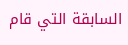السابقة التي قام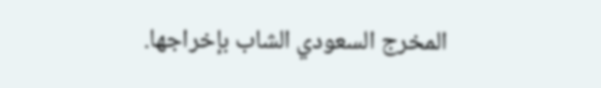المخرج السعودي الشاب بإخراجها.